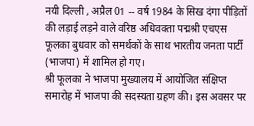नयी दिल्ली , अप्रैल 01 -- वर्ष 1984 के सिख दंगा पीड़ितों की लड़ाई लड़ने वाले वरिष्ठ अधिवक्ता पद्मश्री एचएस फूलका बुधवार को समर्थकों के साथ भारतीय जनता पार्टी (भाजपा) में शामिल हो गए।
श्री फूलका ने भाजपा मुख्यालय में आयोजित संक्षिप्त समारोह में भाजपा की सदस्यता ग्रहण की। इस अवसर पर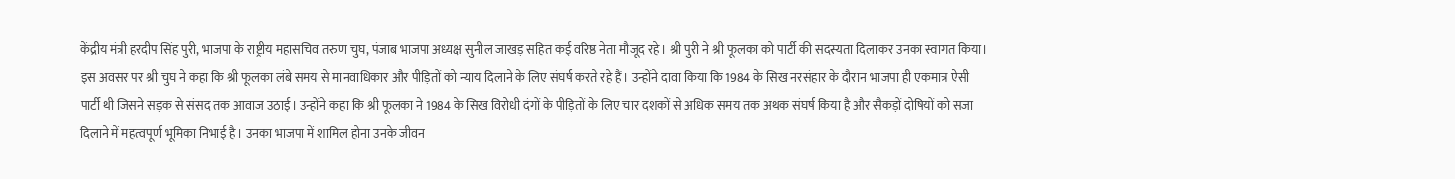केंद्रीय मंत्री हरदीप सिंह पुरी, भाजपा के राष्ट्रीय महासचिव तरुण चुघ, पंजाब भाजपा अध्यक्ष सुनील जाखड़ सहित कई वरिष्ठ नेता मौजूद रहे। श्री पुरी ने श्री फूलका को पार्टी की सदस्यता दिलाकर उनका स्वागत किया।
इस अवसर पर श्री चुघ ने कहा कि श्री फूलका लंबे समय से मानवाधिकार और पीड़ितों को न्याय दिलाने के लिए संघर्ष करते रहे हैं। उन्होंने दावा किया कि 1984 के सिख नरसंहार के दौरान भाजपा ही एकमात्र ऐसी पार्टी थी जिसने सड़क से संसद तक आवाज उठाई। उन्होंने कहा कि श्री फूलका ने 1984 के सिख विरोधी दंगों के पीड़ितों के लिए चार दशकों से अधिक समय तक अथक संघर्ष किया है और सैकड़ों दोषियों को सजा दिलाने में महत्वपूर्ण भूमिका निभाई है। उनका भाजपा में शामिल होना उनके जीवन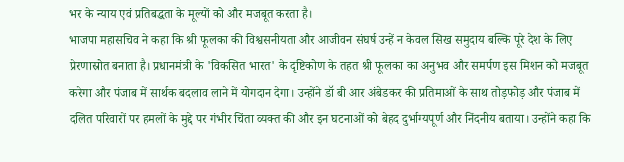भर के न्याय एवं प्रतिबद्धता के मूल्यों को और मजबूत करता है।
भाजपा महासचिव ने कहा कि श्री फूलका की विश्वसनीयता और आजीवन संघर्ष उन्हें न केवल सिख समुदाय बल्कि पूरे देश के लिए प्रेरणास्रोत बनाता है। प्रधानमंत्री के 'विकसित भारत' के दृष्टिकोण के तहत श्री फूलका का अनुभव और समर्पण इस मिशन को मजबूत करेगा और पंजाब में सार्थक बदलाव लाने में योगदान देगा। उन्होंने डॉ बी आर अंबेडकर की प्रतिमाओं के साथ तोड़फोड़ और पंजाब में दलित परिवारों पर हमलों के मुद्दे पर गंभीर चिंता व्यक्त की और इन घटनाओं को बेहद दुर्भाग्यपूर्ण और निंदनीय बताया। उन्होंने कहा कि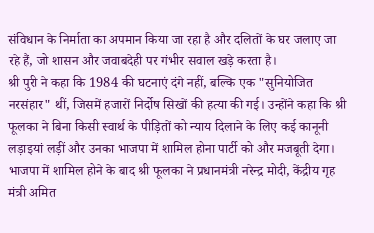संविधान के निर्माता का अपमान किया जा रहा है और दलितों के घर जलाए जा रहे हैं, जो शासन और जवाबदेही पर गंभीर सवाल खड़े करता है।
श्री पुरी ने कहा कि 1984 की घटनाएं दंगे नहीं, बल्कि एक "सुनियोजित नरसंहार" थीं, जिसमें हजारों निर्दोष सिखों की हत्या की गई। उन्होंने कहा कि श्री फूलका ने बिना किसी स्वार्थ के पीड़ितों को न्याय दिलाने के लिए कई कानूनी लड़ाइयां लड़ीं और उनका भाजपा में शामिल होना पार्टी को और मजबूती देगा।
भाजपा में शामिल होने के बाद श्री फूलका ने प्रधानमंत्री नरेन्द्र मोदी, केंद्रीय गृह मंत्री अमित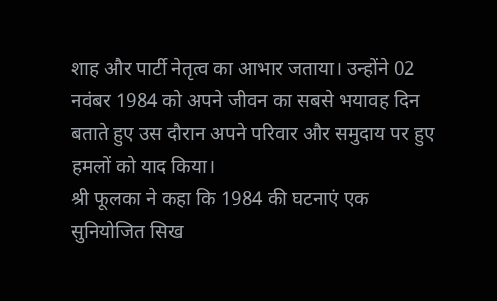शाह और पार्टी नेतृत्व का आभार जताया। उन्होंने 02 नवंबर 1984 को अपने जीवन का सबसे भयावह दिन बताते हुए उस दौरान अपने परिवार और समुदाय पर हुए हमलों को याद किया।
श्री फूलका ने कहा कि 1984 की घटनाएं एक सुनियोजित सिख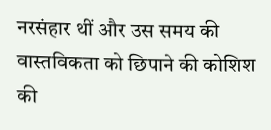नरसंहार थीं और उस समय की वास्तविकता को छिपाने की कोशिश की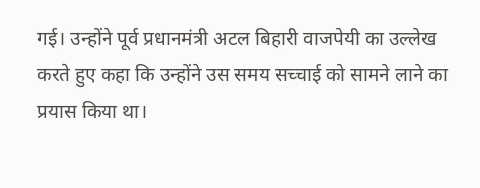गई। उन्होंने पूर्व प्रधानमंत्री अटल बिहारी वाजपेयी का उल्लेख करते हुए कहा कि उन्होंने उस समय सच्चाई को सामने लाने का प्रयास किया था।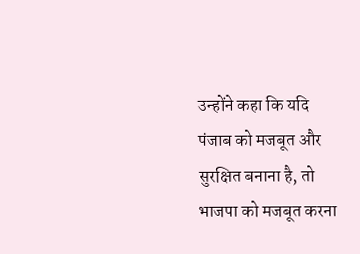उन्होंने कहा कि यदि पंजाब को मजबूत और सुरक्षित बनाना है, तो भाजपा को मजबूत करना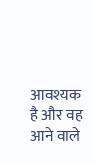आवश्यक है और वह आने वाले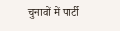चुनावों में पार्टी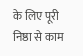के लिए पूरी निष्ठा से काम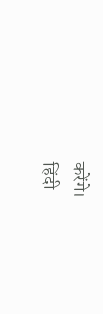करेंगे।
हिंदी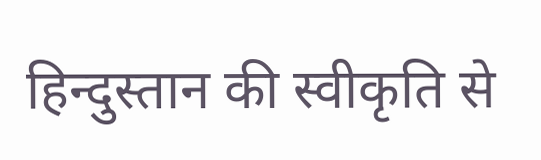हिन्दुस्तान की स्वीकृति से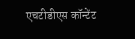एचटीडीएस कॉन्टेंट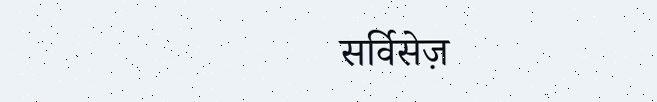सर्विसेज़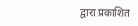द्वारा प्रकाशित